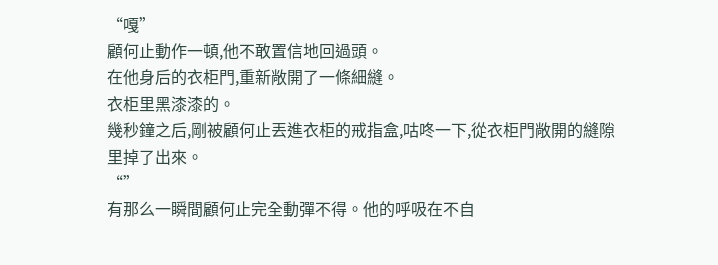“嘎”
顧何止動作一頓,他不敢置信地回過頭。
在他身后的衣柜門,重新敞開了一條細縫。
衣柜里黑漆漆的。
幾秒鐘之后,剛被顧何止丟進衣柜的戒指盒,咕咚一下,從衣柜門敞開的縫隙里掉了出來。
“”
有那么一瞬間顧何止完全動彈不得。他的呼吸在不自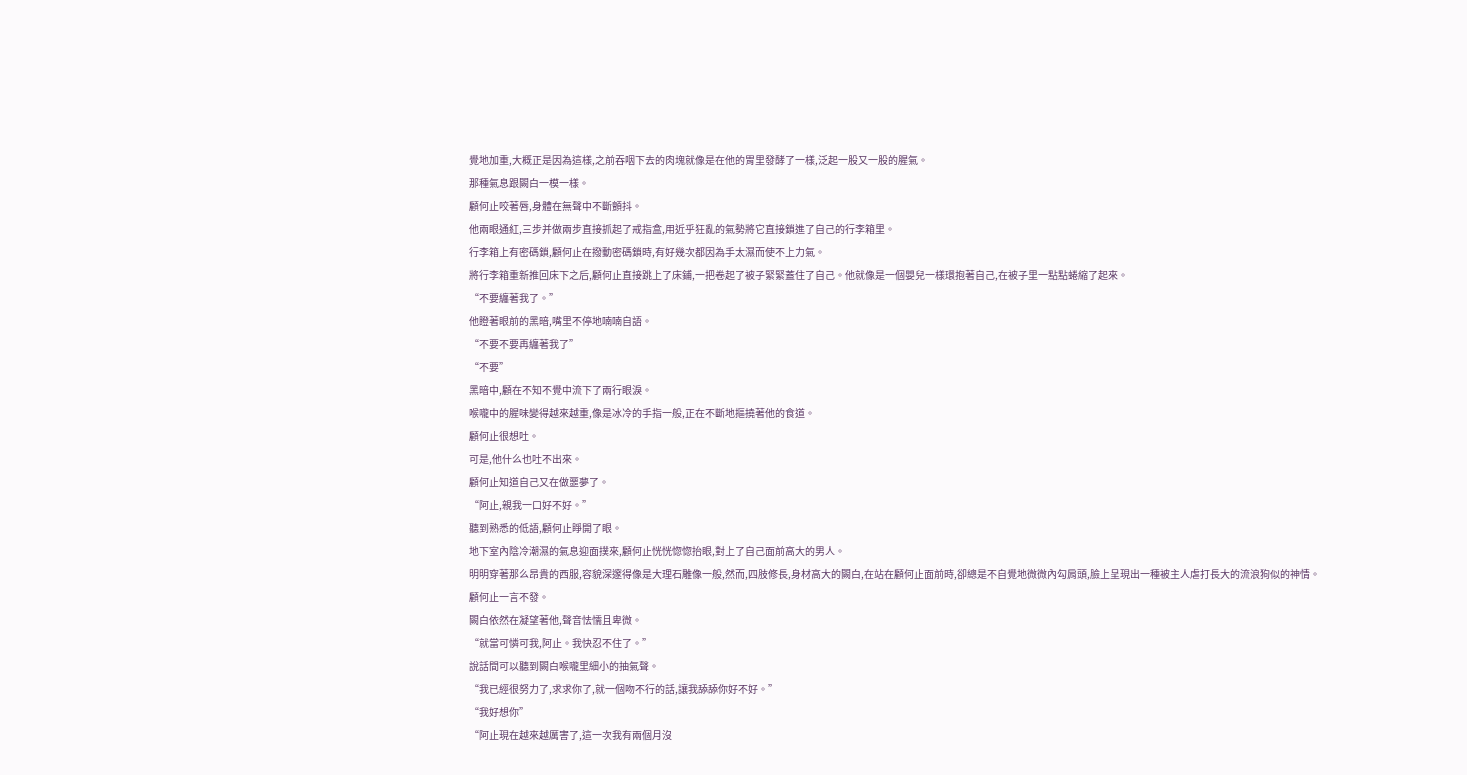覺地加重,大概正是因為這樣,之前吞咽下去的肉塊就像是在他的胃里發酵了一樣,泛起一股又一股的腥氣。
那種氣息跟闕白一模一樣。
顧何止咬著唇,身體在無聲中不斷顫抖。
他兩眼通紅,三步并做兩步直接抓起了戒指盒,用近乎狂亂的氣勢將它直接鎖進了自己的行李箱里。
行李箱上有密碼鎖,顧何止在撥動密碼鎖時,有好幾次都因為手太濕而使不上力氣。
將行李箱重新推回床下之后,顧何止直接跳上了床鋪,一把卷起了被子緊緊蓋住了自己。他就像是一個嬰兒一樣環抱著自己,在被子里一點點蜷縮了起來。
“不要纏著我了。”
他瞪著眼前的黑暗,嘴里不停地喃喃自語。
“不要不要再纏著我了”
“不要”
黑暗中,顧在不知不覺中流下了兩行眼淚。
喉嚨中的腥味變得越來越重,像是冰冷的手指一般,正在不斷地摳撓著他的食道。
顧何止很想吐。
可是,他什么也吐不出來。
顧何止知道自己又在做噩夢了。
“阿止,親我一口好不好。”
聽到熟悉的低語,顧何止睜開了眼。
地下室內陰冷潮濕的氣息迎面撲來,顧何止恍恍惚惚抬眼,對上了自己面前高大的男人。
明明穿著那么昂貴的西服,容貌深邃得像是大理石雕像一般,然而,四肢修長,身材高大的闕白,在站在顧何止面前時,卻總是不自覺地微微內勾肩頭,臉上呈現出一種被主人虐打長大的流浪狗似的神情。
顧何止一言不發。
闕白依然在凝望著他,聲音怯懦且卑微。
“就當可憐可我,阿止。我快忍不住了。”
說話間可以聽到闕白喉嚨里細小的抽氣聲。
“我已經很努力了,求求你了,就一個吻不行的話,讓我舔舔你好不好。”
“我好想你”
“阿止現在越來越厲害了,這一次我有兩個月沒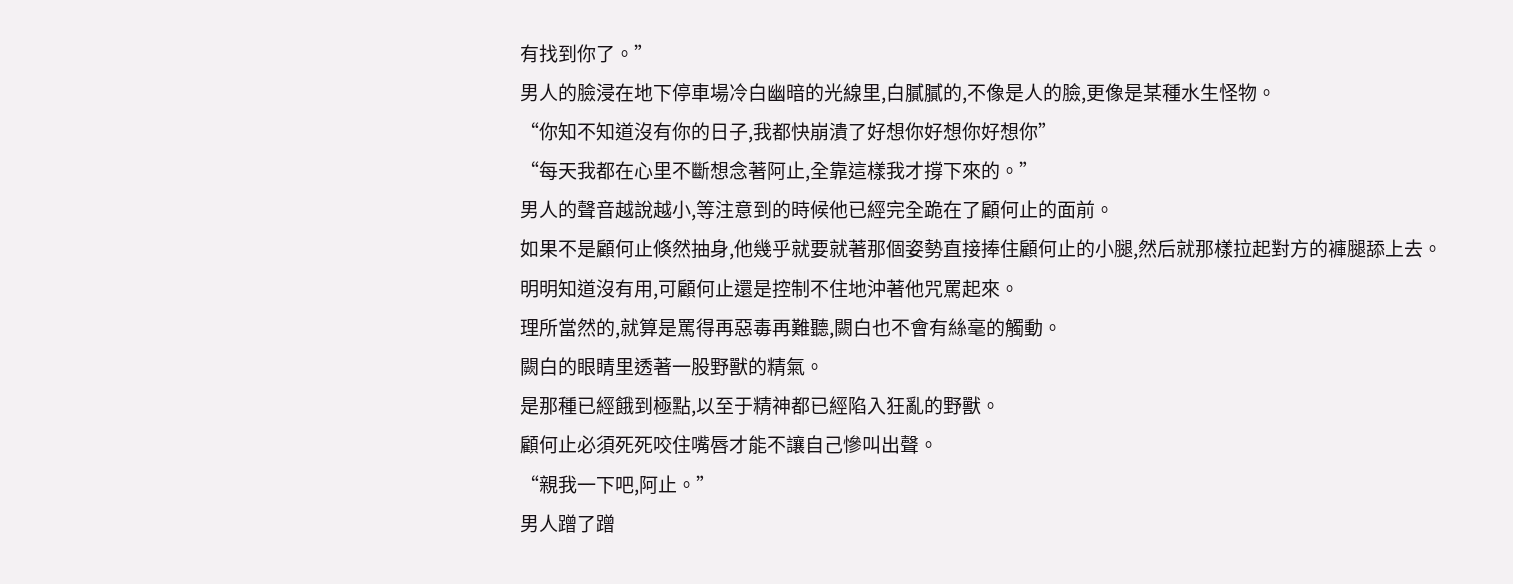有找到你了。”
男人的臉浸在地下停車場冷白幽暗的光線里,白膩膩的,不像是人的臉,更像是某種水生怪物。
“你知不知道沒有你的日子,我都快崩潰了好想你好想你好想你”
“每天我都在心里不斷想念著阿止,全靠這樣我才撐下來的。”
男人的聲音越說越小,等注意到的時候他已經完全跪在了顧何止的面前。
如果不是顧何止倏然抽身,他幾乎就要就著那個姿勢直接捧住顧何止的小腿,然后就那樣拉起對方的褲腿舔上去。
明明知道沒有用,可顧何止還是控制不住地沖著他咒罵起來。
理所當然的,就算是罵得再惡毒再難聽,闕白也不會有絲毫的觸動。
闕白的眼睛里透著一股野獸的精氣。
是那種已經餓到極點,以至于精神都已經陷入狂亂的野獸。
顧何止必須死死咬住嘴唇才能不讓自己慘叫出聲。
“親我一下吧,阿止。”
男人蹭了蹭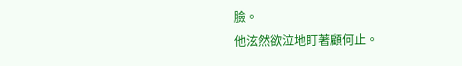臉。
他泫然欲泣地盯著顧何止。